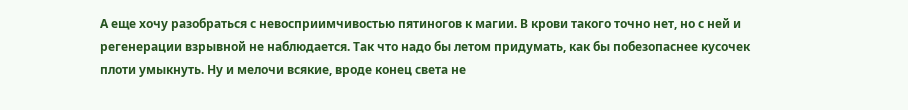А еще хочу разобраться с невосприимчивостью пятиногов к магии. В крови такого точно нет, но с ней и регенерации взрывной не наблюдается. Так что надо бы летом придумать, как бы побезопаснее кусочек плоти умыкнуть. Ну и мелочи всякие, вроде конец света не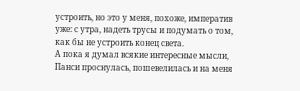устроить, но это у меня, похоже, императив уже: с утра, надеть трусы и подумать о том, как бы не устроить конец света.
А пока я думал всякие интересные мысли, Панси проснулась, пошевелилась и на меня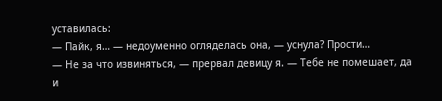уставилась:
— Пайк, я… — недоуменно огляделась она, — уснула? Прости…
— Не за что извиняться, — прервал девицу я. — Тебе не помешает, да и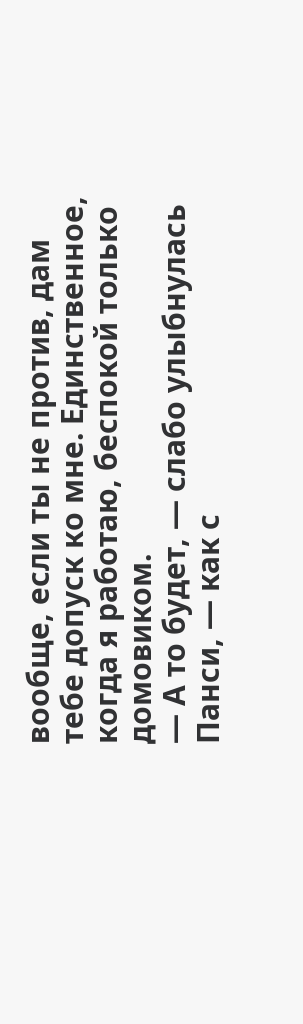вообще, если ты не против, дам тебе допуск ко мне. Единственное, когда я работаю, беспокой только домовиком.
— А то будет, — слабо улыбнулась Панси, — как с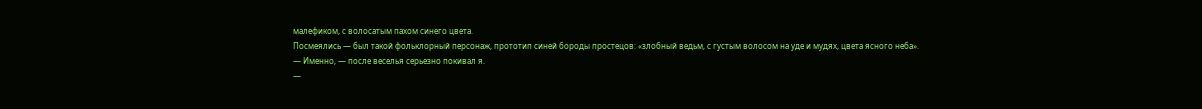малефиком, с волосатым пахом синего цвета.
Посмеялись — был такой фольклорный персонаж, прототип синей бороды простецов: «злобный ведьм, с густым волосом на уде и мудях, цвета ясного неба».
— Именно, — после веселья серьезно покивал я.
—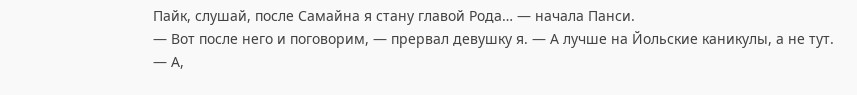Пайк, слушай, после Самайна я стану главой Рода… — начала Панси.
— Вот после него и поговорим, — прервал девушку я. — А лучше на Йольские каникулы, а не тут.
— А,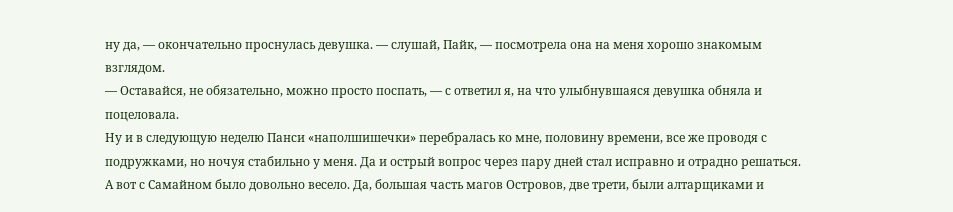ну да, — окончательно проснулась девушка. — слушай, Пайк, — посмотрела она на меня хорошо знакомым взглядом.
— Оставайся, не обязательно, можно просто поспать, — с ответил я, на что улыбнувшаяся девушка обняла и поцеловала.
Ну и в следующую неделю Панси «наполшишечки» перебралась ко мне, половину времени, все же проводя с подружками, но ночуя стабильно у меня. Да и острый вопрос через пару дней стал исправно и отрадно решаться.
А вот с Самайном было довольно весело. Да, большая часть магов Островов, две трети, были алтарщиками и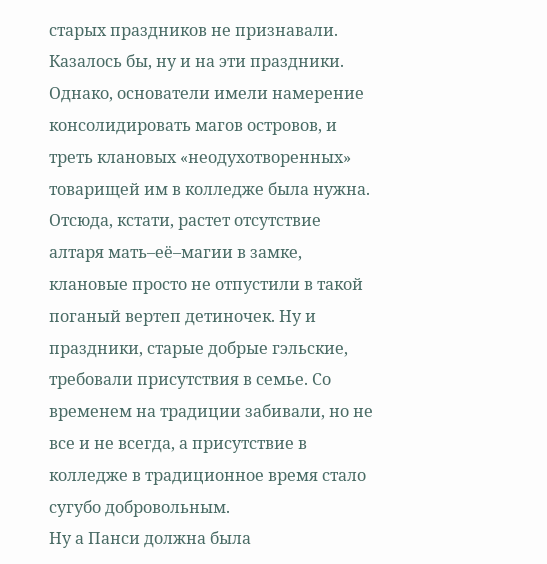старых праздников не признавали. Казалось бы, ну и на эти праздники. Однако, основатели имели намерение консолидировать магов островов, и треть клановых «неодухотворенных» товарищей им в колледже была нужна. Отсюда, кстати, растет отсутствие алтаря мать–её–магии в замке, клановые просто не отпустили в такой поганый вертеп детиночек. Ну и праздники, старые добрые гэльские, требовали присутствия в семье. Со временем на традиции забивали, но не все и не всегда, а присутствие в колледже в традиционное время стало сугубо добровольным.
Ну а Панси должна была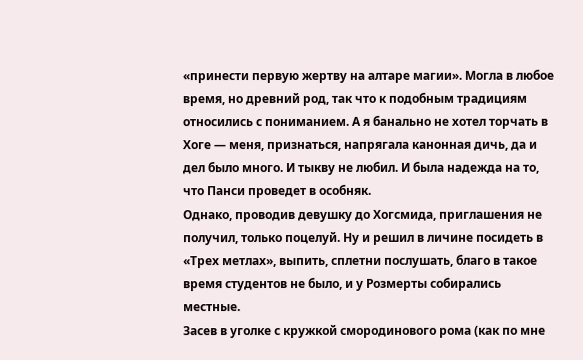«принести первую жертву на алтаре магии». Могла в любое время, но древний род, так что к подобным традициям относились с пониманием. А я банально не хотел торчать в Хоге — меня, признаться, напрягала канонная дичь, да и дел было много. И тыкву не любил. И была надежда на то, что Панси проведет в особняк.
Однако, проводив девушку до Хогсмида, приглашения не получил, только поцелуй. Ну и решил в личине посидеть в «Трех метлах», выпить, сплетни послушать, благо в такое время студентов не было, и у Розмерты собирались местные.
Засев в уголке с кружкой смородинового рома (как по мне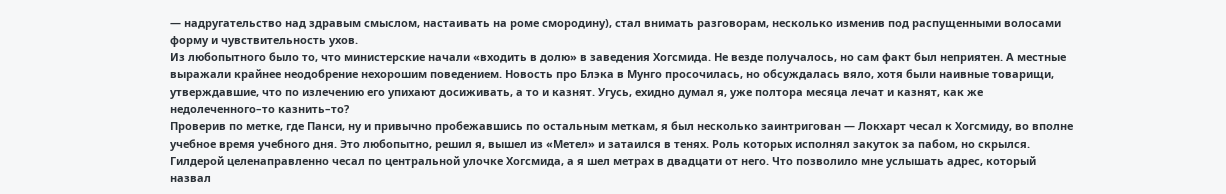— надругательство над здравым смыслом, настаивать на роме смородину), стал внимать разговорам, несколько изменив под распущенными волосами форму и чувствительность ухов.
Из любопытного было то, что министерские начали «входить в долю» в заведения Хогсмида. Не везде получалось, но сам факт был неприятен. А местные выражали крайнее неодобрение нехорошим поведением. Новость про Блэка в Мунго просочилась, но обсуждалась вяло, хотя были наивные товарищи, утверждавшие, что по излечению его упихают досиживать, а то и казнят. Угусь, ехидно думал я, уже полтора месяца лечат и казнят, как же недолеченного–то казнить–то?
Проверив по метке, где Панси, ну и привычно пробежавшись по остальным меткам, я был несколько заинтригован — Локхарт чесал к Хогсмиду, во вполне учебное время учебного дня. Это любопытно, решил я, вышел из «Метел» и затаился в тенях. Роль которых исполнял закуток за пабом, но скрылся.
Гилдерой целенаправленно чесал по центральной улочке Хогсмида, а я шел метрах в двадцати от него. Что позволило мне услышать адрес, который назвал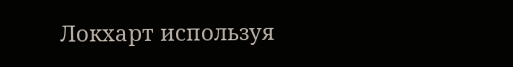Локхарт используя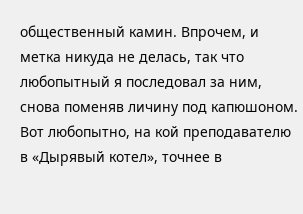общественный камин. Впрочем, и метка никуда не делась, так что любопытный я последовал за ним, снова поменяв личину под капюшоном.
Вот любопытно, на кой преподавателю в «Дырявый котел», точнее в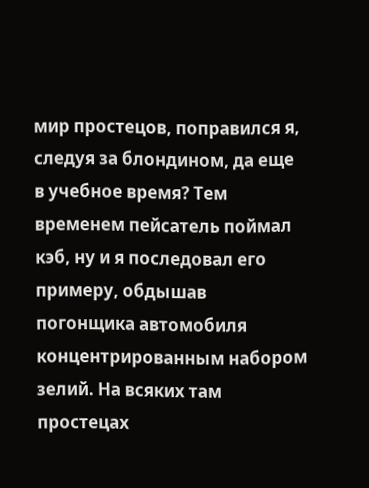мир простецов, поправился я, следуя за блондином, да еще в учебное время? Тем временем пейсатель поймал кэб, ну и я последовал его примеру, обдышав погонщика автомобиля концентрированным набором зелий. На всяких там простецах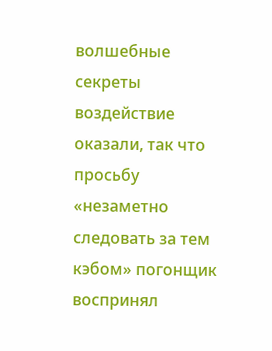волшебные секреты воздействие оказали, так что просьбу «незаметно следовать за тем кэбом» погонщик воспринял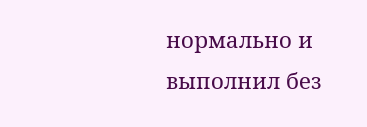нормально и выполнил без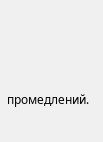промедлений.